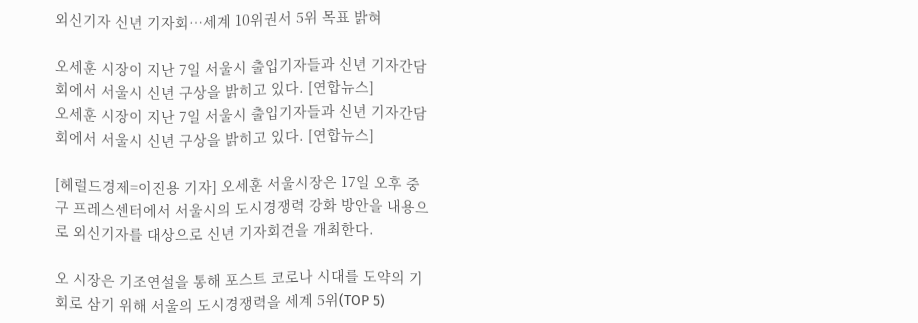외신기자 신년 기자회…세계 10위권서 5위 목표 밝혀

오세훈 시장이 지난 7일 서울시 출입기자들과 신년 기자간담회에서 서울시 신년 구상을 밝히고 있다. [연합뉴스]
오세훈 시장이 지난 7일 서울시 출입기자들과 신년 기자간담회에서 서울시 신년 구상을 밝히고 있다. [연합뉴스]

[헤럴드경제=이진용 기자] 오세훈 서울시장은 17일 오후 중구 프레스센터에서 서울시의 도시경쟁력 강화 방안을 내용으로 외신기자를 대상으로 신년 기자회견을 개최한다.

오 시장은 기조연설을 통해 포스트 코로나 시대를 도약의 기회로 삼기 위해 서울의 도시경쟁력을 세계 5위(TOP 5)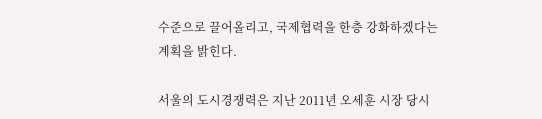수준으로 끌어올리고, 국제협력을 한층 강화하겠다는 계획을 밝힌다.

서울의 도시경쟁력은 지난 2011년 오세훈 시장 당시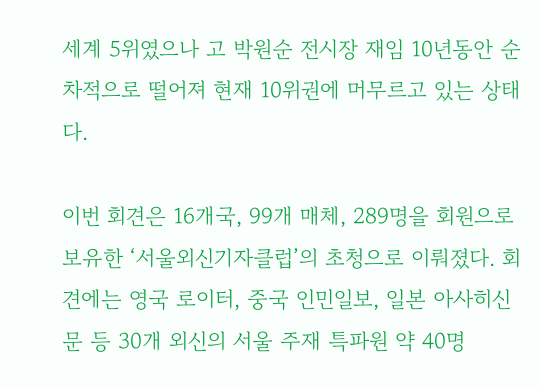세계 5위였으나 고 박원순 전시장 재임 10년동안 순차적으로 떨어져 현재 10위권에 머무르고 있는 상태다.

이번 회견은 16개국, 99개 매체, 289명을 회원으로 보유한 ‘서울외신기자클럽’의 초청으로 이뤄졌다. 회견에는 영국 로이터, 중국 인민일보, 일본 아사히신문 등 30개 외신의 서울 주재 특파원 약 40명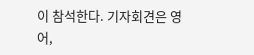이 참석한다. 기자회견은 영어,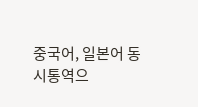중국어, 일본어 동시통역으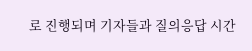로 진행되며 기자들과 질의응답 시간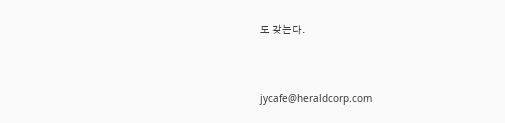도 갖는다.


jycafe@heraldcorp.com